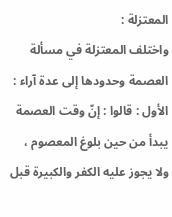المعتزلة :
واختلف المعتزلة في مسألة العصمة وحدودها إلى عدة آراء :
الأول : قالوا : إنّ وقت العصمة يبدأ من حين بلوغ المعصوم ، ولا يجوز عليه الكفر والكبيرة قبل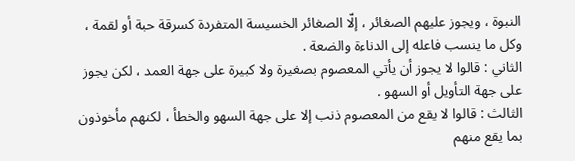النبوة ، ويجوز عليهم الصغائر ، إلّا الصغائر الخسيسة المتفردة كسرقة حبة أو لقمة ، وكل ما ينسب فاعله إلى الدناءة والضعة .
الثاني : قالوا لا يجوز أن يأتي المعصوم بصغيرة ولا كبيرة على جهة العمد ، لكن يجوز على جهة التأويل أو السهو .
الثالث : قالوا لا يقع من المعصوم ذنب إلا على جهة السهو والخطأ ، لكنهم مأخوذون بما يقع منهم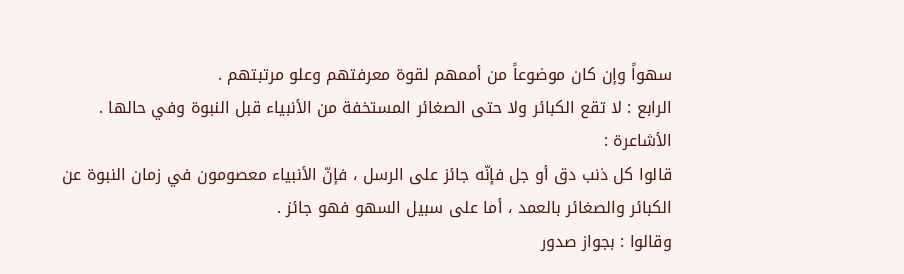سهواً وإن كان موضوعاً من أممهم لقوة معرفتهم وعلو مرتبتهم .
الرابع : لا تقع الكبائر ولا حتى الصغائر المستخفة من الأنبياء قبل النبوة وفي حالها .
الأشاعرة :
قالوا كل ذنب دق أو جل فإنّه جائز على الرسل ، فإنّ الأنبياء معصومون في زمان النبوة عن الكبائر والصغائر بالعمد ، أما على سبيل السهو فهو جائز .
وقالوا : بجواز صدور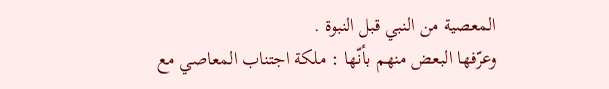المعصية من النبي قبل النبوة .
وعرّفها البعض منهم بأنّها : ملكة اجتناب المعاصي مع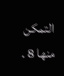التمكن منها 8 .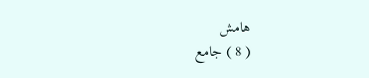هامش
( 8 ) جامع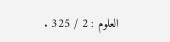العلوم : 2 / 325 .